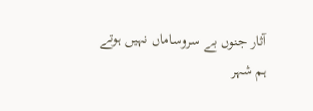آثار جنوں بے سروساماں نہیں ہوتے
ہم شہر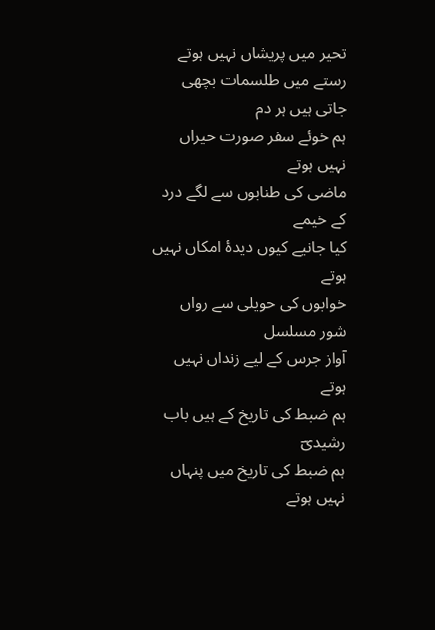تحیر میں پریشاں نہیں ہوتے
رستے میں طلسمات بچھی جاتی ہیں ہر دم
ہم خوئے سفر صورت حیراں نہیں ہوتے
ماضی کی طنابوں سے لگے درد کے خیمے
کیا جانیے کیوں دیدۂ امکاں نہیں ہوتے
خوابوں کی حویلی سے رواں شور مسلسل
آواز جرس کے لیے زنداں نہیں ہوتے
ہم ضبط کی تاریخ کے ہیں باب رشیدیؔ
ہم ضبط کی تاریخ میں پنہاں نہیں ہوتے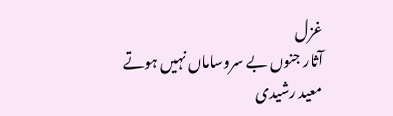غزل
آثار جنوں بے سروساماں نہیں ہوتے
معید رشیدی